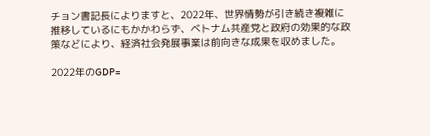チョン書記長によりますと、2022年、世界情勢が引き続き複雑に推移しているにもかかわらず、ベトナム共産党と政府の効果的な政策などにより、経済社会発展事業は前向きな成果を収めました。

2022年のGDP=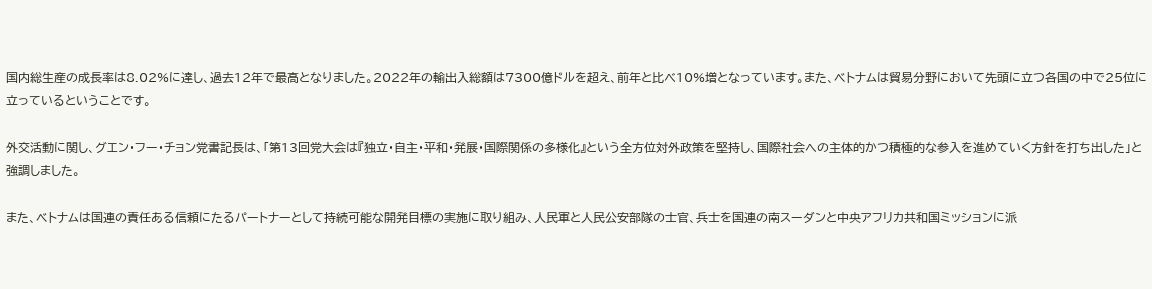国内総生産の成長率は8.02%に達し、過去12年で最高となりました。2022年の輸出入総額は7300億ドルを超え、前年と比べ10%増となっています。また、ベトナムは貿易分野において先頭に立つ各国の中で25位に立っているということです。

外交活動に関し、グエン・フー・チョン党書記長は、「第13回党大会は『独立・自主・平和・発展・国際関係の多様化』という全方位対外政策を堅持し、国際社会への主体的かつ積極的な参入を進めていく方針を打ち出した」と強調しました。

また、ベトナムは国連の責任ある信頼にたるパートナーとして持続可能な開発目標の実施に取り組み、人民軍と人民公安部隊の士官、兵士を国連の南スーダンと中央アフリカ共和国ミッションに派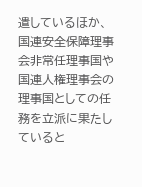遣しているほか、国連安全保障理事会非常任理事国や国連人権理事会の理事国としての任務を立派に果たしていると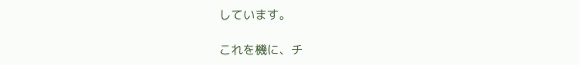しています。

これを機に、チ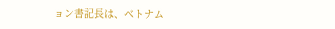ョン書記長は、ベトナム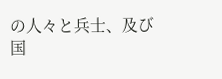の人々と兵士、及び国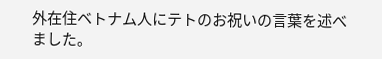外在住ベトナム人にテトのお祝いの言葉を述べました。